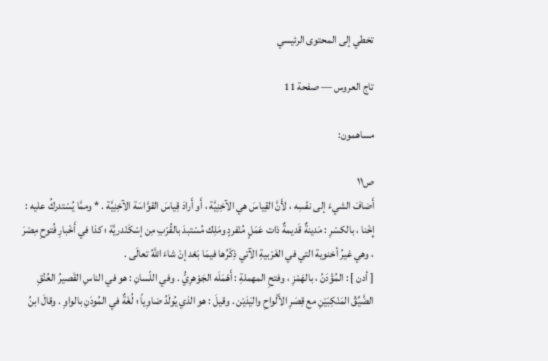تخطي إلى المحتوى الرئيسي

تاج العروس — صفحة 11

مساهمون:

ص١١
أَضافَ الشيءَ إلى نفْسِه ، لأَنَّ القِياسَ هي الآخِنِيَّة ، أَو أَرادَ قِياسَ القوَّاسَة الآخِنِيَّة . * وممَّا يُسْتدركُ عليه : إِخْنا ، بالكسْرِ : مَدينةٌ قَديمةٌ ذات عَمَلٍ مُنْفردٍ ومَلِك مُسْتبدَ بالقُرْبِ مِن إسْكَنْدريَّة ؛ كذا في أَخْبارِ فُتوحِ مِصْرَ ، وهي غيرُ أخنوية التي في الغَرْبيةِ الآتي ذِكْرُها فيمَا بَعْد إنْ شاءَ اللَّهُ تعالَى .
[ أدن ] : المُؤْدَنُ ، بالهَمْزِ ، وفتحِ المهملةِ : أَهْمَلَه الجَوْهرِيُّ . وفي اللّسانِ : هو في الناسِ القَصيرُ العُنُقِ الضَّيِّقُ المَنْكِبَيْنِ مع قِصَرِ الأَلْواحِ واليَدَيْن . وقيلَ : هو الذي يُولَدُ ضاوِياً ؛ لُغَةٌ في المُودَنِ بالواوِ . وقالَ ابنُ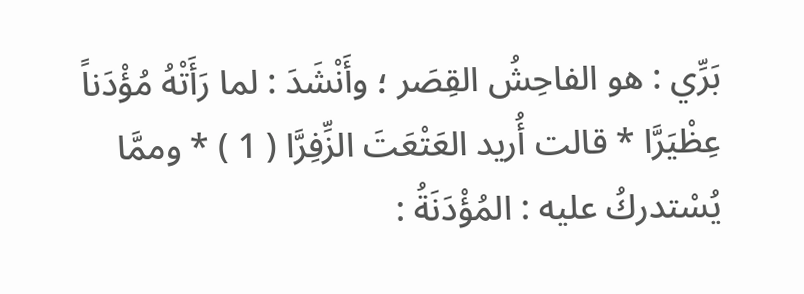بَرِّي : هو الفاحِشُ القِصَر ؛ وأَنْشَدَ : لما رَأَتْهُ مُؤْدَناً عِظْيَرَّا * قالت أُريد العَتْعَتَ الزِّفِرَّا ( 1 ) * وممَّا يُسْتدركُ عليه : المُؤْدَنَةُ :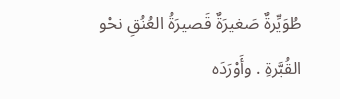طُوَيِّرةٌ صَغيرَةٌ قَصيرَةُ العُنُقِ نحْو القُبَّرةِ . وأَوْرَدَه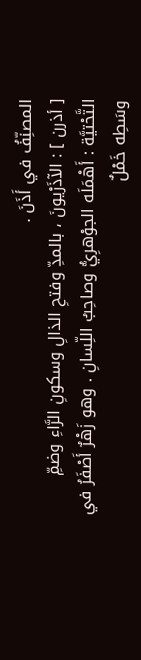المصنِّفُ في أَذَنَ .
[ أذرن ] : الآذَرْيونَ ، بالمدِّ وفتحِ الذالِ وسكونِ الرَّاءِ وضمِّ التَّحْتيَّة : أَهْمَلَه الجوْهرِيُّ وصاحِبُ اللِّسانِ . وهو زَهْرٌ أَصْفَرُ في وسَطِه خَمْلٌ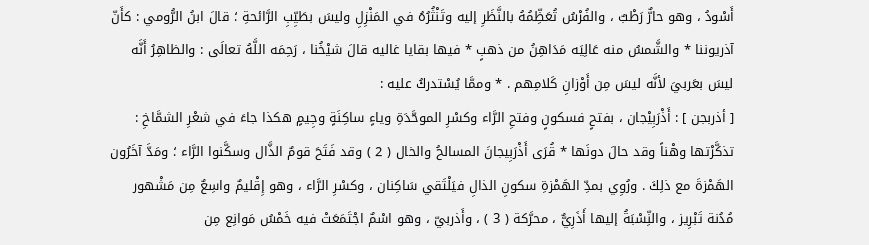أَسْودُ ، وهو حارٌّ رَطْبٌ ، والفُرْسُ تُعَظِّمُهُ بالنَّظَرِ إليه وتَنْثُرُهُ في المَنْزِلِ وليسَ بطَيِّبِ الرَّائحةِ ؛ قالَ ابنُ الرُّومي : كأَنّ آذريوننا * والشَّمسُ منه عَالِيَه مَدَاهِنُ من ذهبٍ * فيها بقايا غاليه قالَ شيْخُنا ، رَحِمَه اللَّهُ تعالَى : والظاهِرُ أَنَّه ليسَ بعَربيَ لأنَّه ليسَ مِن أَوْزانِ كَلامِهم . * وممَّا يُسْتدركُ عليه :
[ أذربجن ] : أَذْرَبِيْجان ، بفتحٍ فسكونٍ وفتحِ الرَّاء وكسْرِ الموحَّدَةِ وياءٍ ساكِنَةٍ وجِيمٍ هكذا جاءَ في شعْرِ الشمَّاخِ : تذكَّرْتها وهْناً وقد حالَ دونَها * قُرَى أَذْرَبِيجانَ المسالحُ والخال ( 2 ) وقد فَتَحَ قومٌ الذَّال وسكَّنوا الرَّاء ؛ ومَدَّ آخَرُون الهَمْزةَ مع ذلِكَ . ورُوِي بمدِّ الهَمْزةِ سكونِ الذالِ فيَلْتَقي سَاكِنان ، وكسْرِ الرَّاء ، وهو إِقْليمٌ واسِعٌ مِن مَشْهور مُدُنة تَبْرِيز ، والنِّسْبَةُ إليها أَذَرِيٌّ ، محرَّكة ( 3 ) ، وأَذربيّ ، وهو اسْمٌ اجْتَمَعَتْ فيه خَمْسُ مَوانِع مِن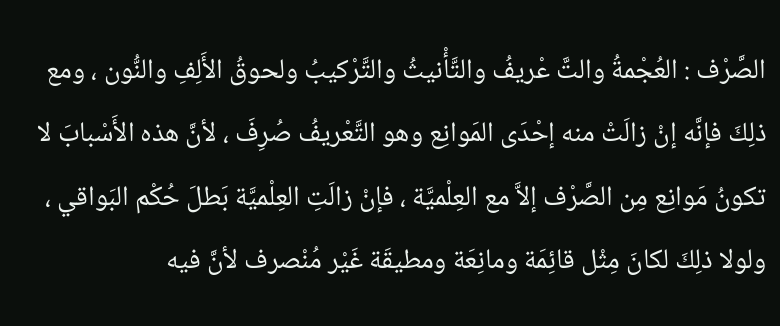الصَّرْف : العُجْمةُ والتَّ عْريفُ والتَّأْنيثُ والتَّرْكيبُ ولحوقُ الأَلِفِ والنُّون ، ومع ذلِكَ فإنَّه إنْ زالَتْ منه إحْدَى المَوانِع وهو التَّعْريفُ صُرِفَ ، لأنَّ هذه الأَسْبابَ لا تكونُ مَوانِع مِن الصَّرْف إلاَّ مع العِلْميَّة ، فإنْ زالَتِ العِلْميَّة بَطلَ حُكْم البَواقي ، ولولا ذلِكَ لكانَ مِثْل قائِمَة ومانِعَة ومطيقَة غَيْر مُنْصرف لأنَّ فيه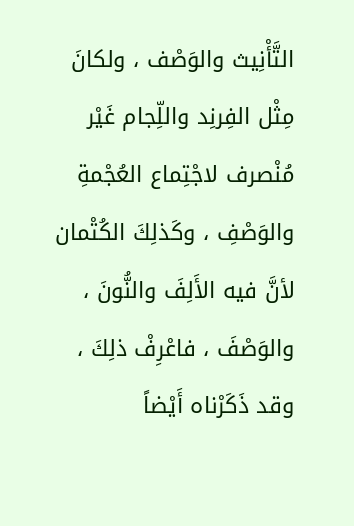التَّأْنِيث والوَصْف ، ولكانَ مِثْل الفِرنِد واللِّجام غَيْر مُنْصرف لاجْتِماع العُجْمةِ والوَصْفِ ، وكَذلِكَ الكُتْمان لأنَّ فيه الأَلِفَ والنُّونَ ، والوَصْفَ ، فاعْرِفْ ذلِكَ ، وقد ذَكَرْناه أَيْضاً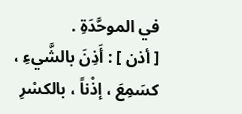في الموحَّدَةِ .
[ أذن ] : أَذِنَ بالشَّيءِ ، كسَمِعَ ، إذْناً ، بالكسْرِ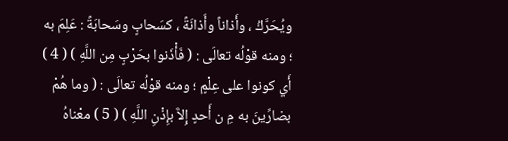ويُحَرَّكُ ، وأَذاناً وأَذانَةً ، كسَحابٍ وسَحابَةً : عَلِمَ به ؛ ومنه قوْلُه تعالَى : ( فَأْذَنوا بحَرْبٍ مِن اللَّهِ ) ( 4 ) أَي كونوا على عِلْمٍ ؛ ومنه قوْلُه تعالَى : ( وما هُمْ بضارِّينَ به مِ ن أَحدٍ إِلاَّ بإِذْنِ اللَّهِ ) ( 5 ) معْناهُ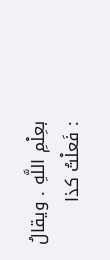بعِلْمِ اللَّهِ . ويقالُ : فَعلْتُ كذا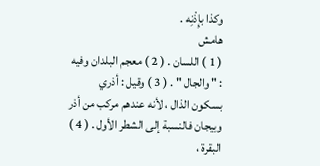وكذا بإِذْنِه .
هامش
( 1 ) اللسان . ( 2 ) معجم البلدان وفيه : " والجال " . ( 3 ) وقيل : أذري بسكون الذال ، لأنه عندهم مركب من أذر وبيجان فالنسبة إلى الشطر الأول . ( 4 ) البقرة ،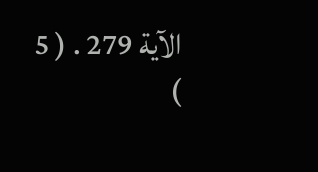الآية 279 . ( 5 )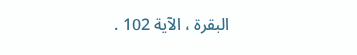البقرة ، الآية 102 .